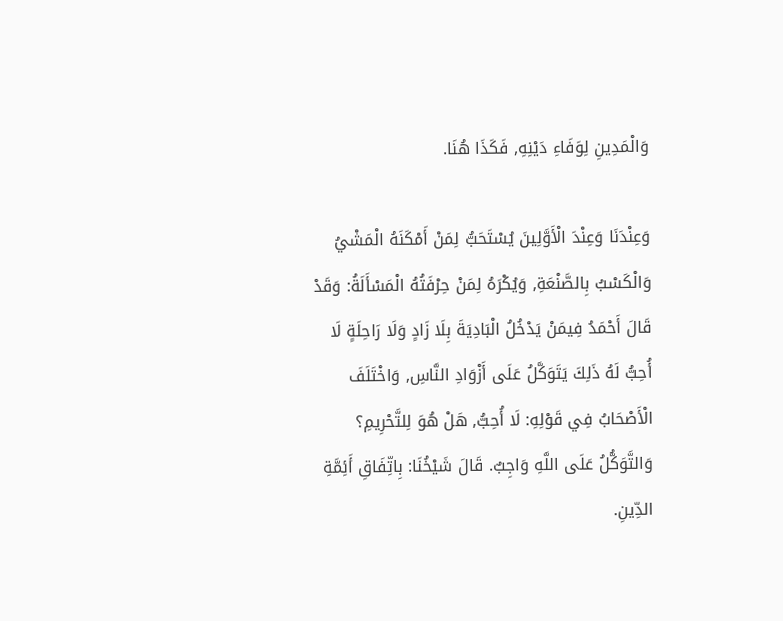وَالْمَدِينِ لِوَفَاءِ دَيْنِهِ, فَكَذَا هُنَا.

وَعِنْدَنَا وَعِنْدَ الْأَوَّلِينَ يُسْتَحَبُّ لِمَنْ أَمْكَنَهُ الْمَشْيُ وَالْكَسْبُ بِالصَّنْعَةِ, وَيُكْرَهُ لِمَنْ حِرْفَتُهُ الْمَسْأَلَةُ: وَقَدْ قَالَ أَحْمَدُ فِيمَنْ يَدْخُلُ الْبَادِيَةَ بِلَا زَادٍ وَلَا رَاحِلَةٍ لَا أُحِبُّ لَهُ ذَلِكَ يَتَوَكَّلُ عَلَى أَزْوَادِ النَّاسِ, وَاخْتَلَفَ الْأَصْحَابُ فِي قَوْلِهِ: لَا أُحِبُّ, هَلْ هُوَ لِلتَّحْرِيمِ؟ وَالتَّوَكُّلُ عَلَى اللَّهِ وَاجِبٌ. قَالَ شَيْخُنَا: بِاتِّفَاقِ أَئِمَّةِ الدِّينِ.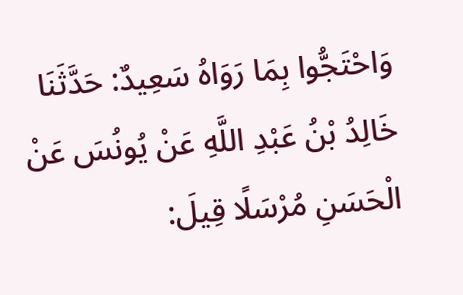وَاحْتَجُّوا بِمَا رَوَاهُ سَعِيدٌ: حَدَّثَنَا خَالِدُ بْنُ عَبْدِ اللَّهِ عَنْ يُونُسَ عَنْ الْحَسَنِ مُرْسَلًا قِيلَ: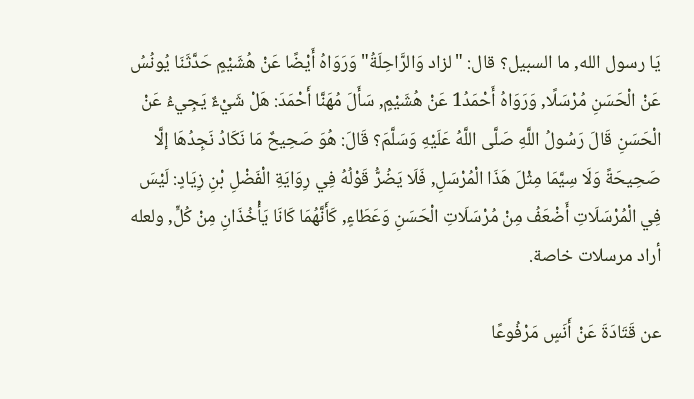يَا رسول الله, ما السبيل؟ قال: "لزاد وَالرَّاحِلَةُ" وَرَوَاهُ أَيْضًا عَنْ هُشَيْمٍ حَدَّثَنَا يُونُسُ عَنْ الْحَسَنِ مُرْسَلًا, وَرَوَاهُ أَحْمَدُ1 عَنْ هُشَيْمٍ, سَأَلَ مُهَنَّا أَحْمَدَ: هَلْ شَيْءٌ يَجِيءُ عَنْ الْحَسَنِ قَالَ رَسُولُ اللَّهِ صَلَّى اللَّهُ عَلَيْهِ وَسَلَّمَ؟ قَالَ: هُوَ صَحِيحٌ مَا نَكَادُ نَجِدُهَا إلَّا صَحِيحَةً وَلَا سِيَّمَا مِثْلَ هَذَا الْمُرْسَلِ, فَلَا يَضُرُّ قَوْلُهُ فِي رِوَايَةِ الْفَضْلِ بْنِ زِيَادٍ: لَيْسَ فِي الْمُرْسَلَاتِ أَضْعَفُ مِنْ مُرْسَلَاتِ الْحَسَنِ وَعَطَاءٍ, كَأَنَّهُمَا كَانَا يَأْخُذَانِ مِنْ كُلٍّ, ولعله أراد مرسلات خاصة.

عن قَتَادَةَ عَنْ أَنَسٍ مَرْفُوعًا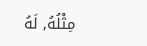مِثْلُهُ, لَهُ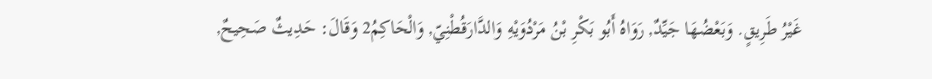غَيْرُ طَرِيقٍ. وَبَعْضُهَا جَيِّدٌ, رَوَاهُ أَبُو بَكْرِ بْنُ مَرْدُوَيْهِ وَالدَّارَقُطْنِيّ, وَالْحَاكِمُ2 وَقَالَ: حَدِيثٌ صَحِيحٌ,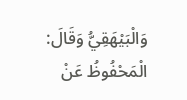وَالْبَيْهَقِيُّ وَقَالَ: الْمَحْفُوظُ عَنْ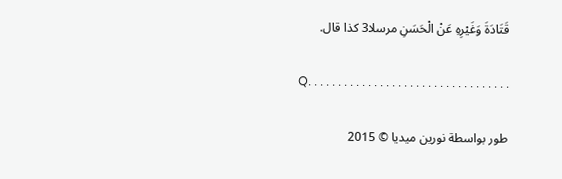قَتَادَةَ وَغَيْرِهِ عَنْ الْحَسَنِ مرسلا3 كذا قال.

Q. . . . . . . . . . . . . . . . . . . . . . . . . . . . . . . . . .

طور بواسطة نورين ميديا © 2015